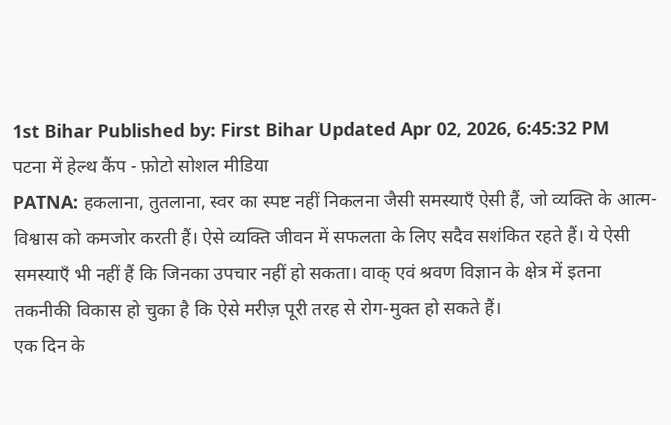1st Bihar Published by: First Bihar Updated Apr 02, 2026, 6:45:32 PM
पटना में हेल्थ कैंप - फ़ोटो सोशल मीडिया
PATNA: हकलाना, तुतलाना, स्वर का स्पष्ट नहीं निकलना जैसी समस्याएँ ऐसी हैं, जो व्यक्ति के आत्म-विश्वास को कमजोर करती हैं। ऐसे व्यक्ति जीवन में सफलता के लिए सदैव सशंकित रहते हैं। ये ऐसी समस्याएँ भी नहीं हैं कि जिनका उपचार नहीं हो सकता। वाक् एवं श्रवण विज्ञान के क्षेत्र में इतना तकनीकी विकास हो चुका है कि ऐसे मरीज़ पूरी तरह से रोग-मुक्त हो सकते हैं।
एक दिन के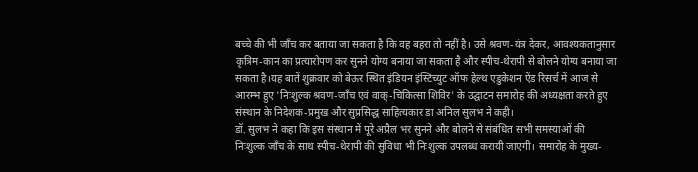बच्चे की भी जाँच कर बताया जा सकता है कि वह बहरा तो नहीं है। उसे श्रवण-यंत्र देकर, आवश्यकतानुसार कृत्रिम-कान का प्रत्यारोपण कर सुनने योग्य बनाया जा सकता है और स्पीच-थेरापी से बोलने योग्य बनाया जा सकता है।यह बातें शुक्रवार को बेऊर स्थित इंडियन इंस्टिच्युट ऑफ हेल्थ एडुकेशन ऐंड रिसर्च में आज से आरम्भ हुए 'निःशुल्क श्रवण-जाँच एवं वाक्-चिकित्सा शिविर' के उद्घाटन समारोह की अध्यक्षता करते हुए संस्थान के निदेशक-प्रमुख और सुप्रसिद्ध साहित्यकार डा अनिल सुलभ ने कही।
डॉ. सुलभ ने कहा कि इस संस्थान में पूरे अप्रैल भर सुनने और बोलने से संबंधित सभी समस्याओं की निःशुल्क जाँच के साथ स्पीच-थेरापी की सुविधा भी निःशुल्क उपलब्ध करायी जाएगी। समारोह के मुख्य-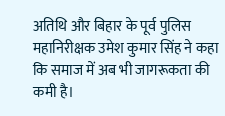अतिथि और बिहार के पूर्व पुलिस महानिरीक्षक उमेश कुमार सिंह ने कहा कि समाज में अब भी जागरूकता की कमी है।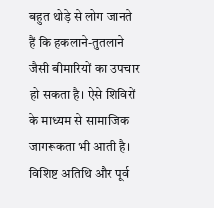बहुत थोड़े से लोग जानते हैं कि हकलाने-तुतलाने जैसी बीमारियों का उपचार हो सकता है। ऐसे शिविरों के माध्यम से सामाजिक जागरूकता भी आती है।
विशिष्ट अतिथि और पूर्व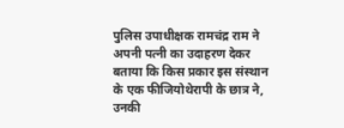पुलिस उपाधीक्षक रामचंद्र राम ने अपनी पत्नी का उदाहरण देकर बताया कि किस प्रकार इस संस्थान के एक फीजियोथेरापी के छात्र ने, उनकी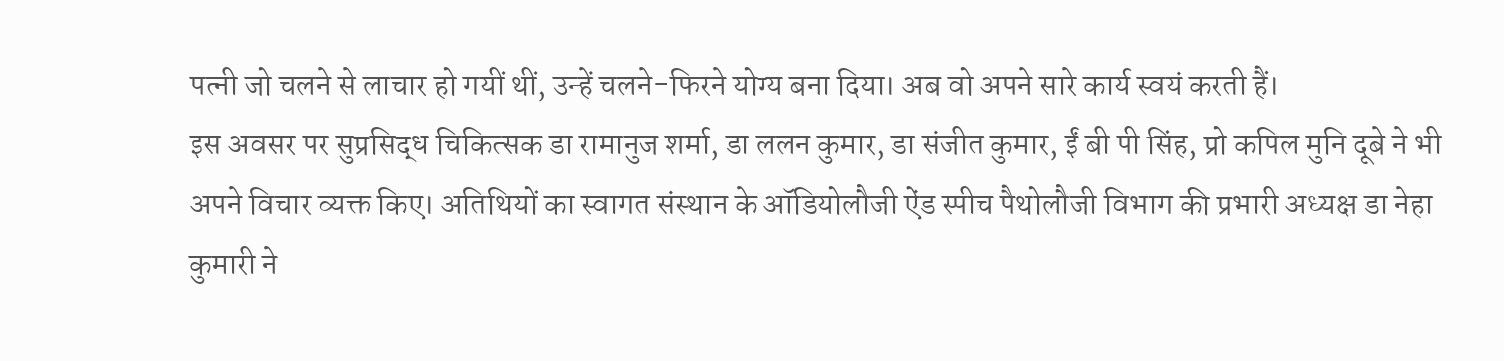पत्नी जो चलने से लाचार हो गयीं थीं, उन्हें चलने-फिरने योग्य बना दिया। अब वो अपने सारे कार्य स्वयं करती हैं।
इस अवसर पर सुप्रसिद्ध चिकित्सक डा रामानुज शर्मा, डा ललन कुमार, डा संजीत कुमार, ईं बी पी सिंह, प्रो कपिल मुनि दूबे ने भी अपने विचार व्यक्त किए। अतिथियों का स्वागत संस्थान के ऑडियोलौजी ऐंड स्पीच पैथोलौजी विभाग की प्रभारी अध्यक्ष डा नेहा कुमारी ने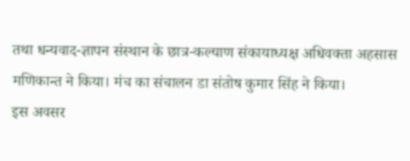तथा धन्यवाद-ज्ञापन संस्थान के छात्र-कल्याण संकायाध्यक्ष अधिवक्ता अहसास मणिकान्त ने किया। मंच का संचालन डा संतोष कुमार सिंह ने किया।
इस अवसर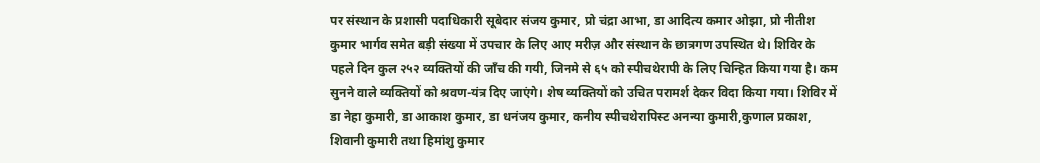पर संस्थान के प्रशासी पदाधिकारी सूबेदार संजय कुमार, प्रो चंद्रा आभा, डा आदित्य कमार ओझा, प्रो नीतीश कुमार भार्गव समेत बड़ी संख्या में उपचार के लिए आए मरीज़ और संस्थान के छात्रगण उपस्थित थे। शिविर के पहले दिन कुल २५२ व्यक्तियों की जाँच की गयी, जिनमे से ६५ को स्पीचथेरापी के लिए चिन्हित किया गया है। कम सुनने वाले व्यक्तियों को श्रवण-यंत्र दिए जाएंगे। शेष व्यक्तियों को उचित परामर्श देकर विदा किया गया। शिविर में डा नेहा कुमारी, डा आकाश कुमार, डा धनंजय कुमार, कनीय स्पीचथेरापिस्ट अनन्या कुमारी,कुणाल प्रकाश, शिवानी कुमारी तथा हिमांशु कुमार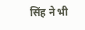सिंह ने भी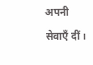अपनी सेवाएँ दीं।